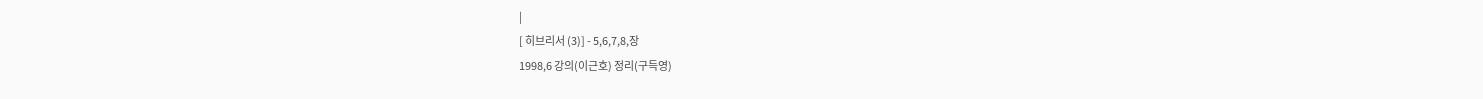|
[ 히브리서 (3)] - 5,6,7,8,장
1998,6 강의(이근호) 정리(구득영)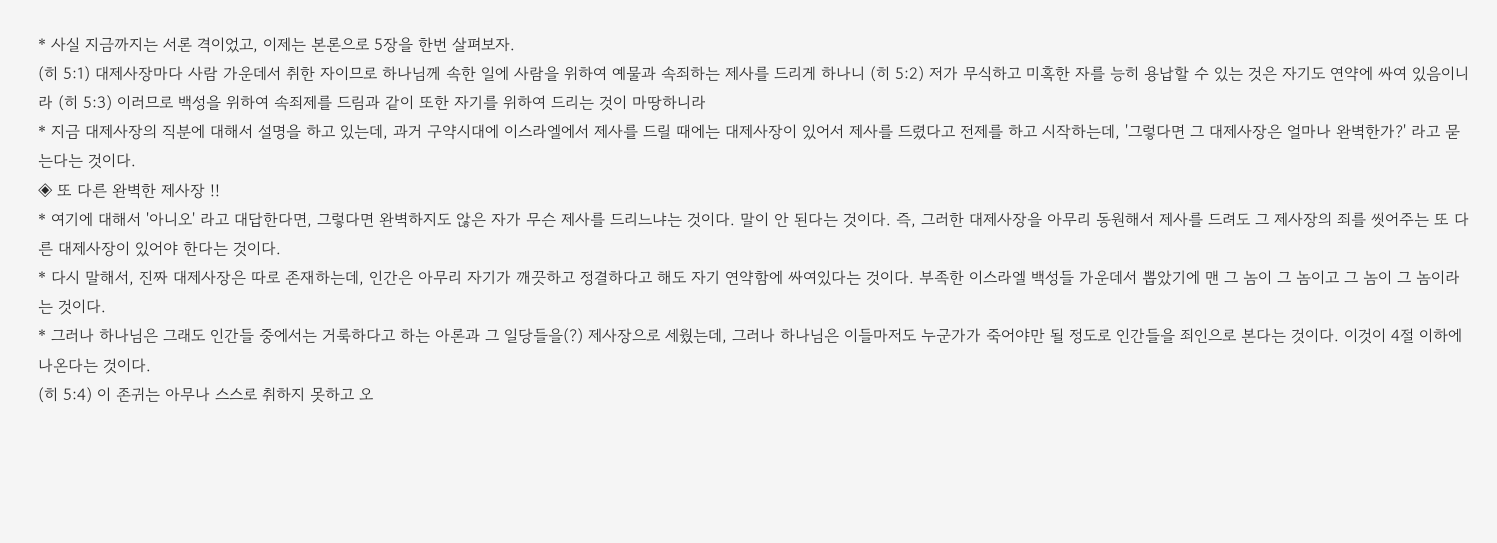* 사실 지금까지는 서론 격이었고, 이제는 본론으로 5장을 한번 살펴보자.
(히 5:1) 대제사장마다 사람 가운데서 취한 자이므로 하나님께 속한 일에 사람을 위하여 예물과 속죄하는 제사를 드리게 하나니 (히 5:2) 저가 무식하고 미혹한 자를 능히 용납할 수 있는 것은 자기도 연약에 싸여 있음이니라 (히 5:3) 이러므로 백성을 위하여 속죄제를 드림과 같이 또한 자기를 위하여 드리는 것이 마땅하니라
* 지금 대제사장의 직분에 대해서 설명을 하고 있는데, 과거 구약시대에 이스라엘에서 제사를 드릴 때에는 대제사장이 있어서 제사를 드렸다고 전제를 하고 시작하는데, '그렇다면 그 대제사장은 얼마나 완벽한가?' 라고 묻는다는 것이다.
◈ 또 다른 완벽한 제사장 !!
* 여기에 대해서 '아니오' 라고 대답한다면, 그렇다면 완벽하지도 않은 자가 무슨 제사를 드리느냐는 것이다. 말이 안 된다는 것이다. 즉, 그러한 대제사장을 아무리 동원해서 제사를 드려도 그 제사장의 죄를 씻어주는 또 다른 대제사장이 있어야 한다는 것이다.
* 다시 말해서, 진짜 대제사장은 따로 존재하는데, 인간은 아무리 자기가 깨끗하고 정결하다고 해도 자기 연약함에 싸여있다는 것이다. 부족한 이스라엘 백성들 가운데서 뽑았기에 맨 그 놈이 그 놈이고 그 놈이 그 놈이라는 것이다.
* 그러나 하나님은 그래도 인간들 중에서는 거룩하다고 하는 아론과 그 일당들을(?) 제사장으로 세웠는데, 그러나 하나님은 이들마저도 누군가가 죽어야만 될 정도로 인간들을 죄인으로 본다는 것이다. 이것이 4절 이하에 나온다는 것이다.
(히 5:4) 이 존귀는 아무나 스스로 취하지 못하고 오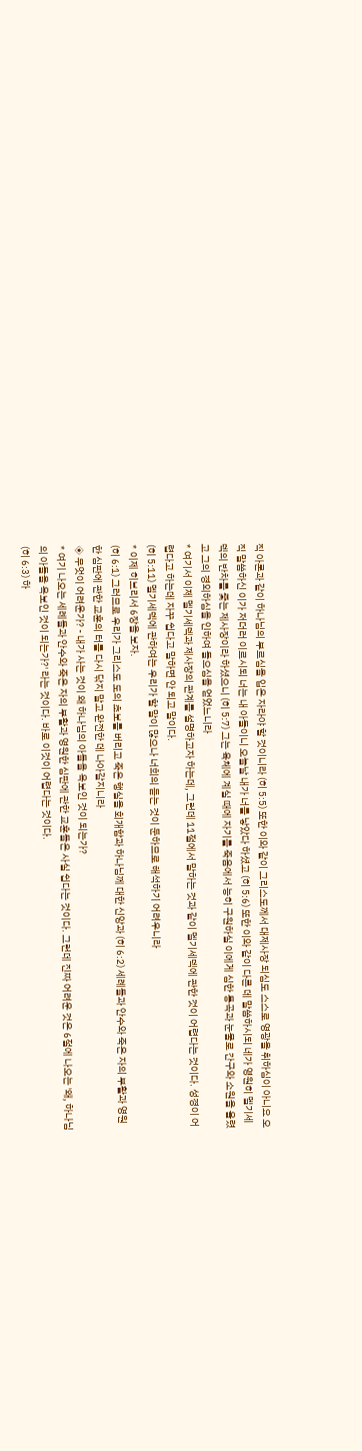직 아론과 같이 하나님의 부르심을 입은 자라야 할 것이니라 (히 5:5) 또한 이와 같이 그리스도께서 대제사장 되심도 스스로 영광을 취하심이 아니요 오직 말씀하신 이가 저더러 이르시되 너는 내 아들이니 오늘날 내가 너를 낳았다 하셨고 (히 5:6) 또한 이와 같이 다른 데 말씀하시되 네가 영원히 멜기세덱의 반차를 좇는 제사장이라 하셨으니 (히 5:7) 그는 육체에 계실 때에 자기를 죽음에서 능히 구원하실 이에게 심한 통곡과 눈물로 간구와 소원을 올렸고 그의 경외하심을 인하여 들으심을 얻었느니라
* 여기서 이제 멜기세덱과 제사장의 관계를 설명하고자 하는데, 그런데 11절에서 말하는 것과 같이 멜기세덱에 관한 것이 어렵다는 것이다. 성경이 어렵다고 하는데 자꾸 쉽다고 말하면 안 되고 말이다.
(히 5:11) 멜기세덱에 관하여는 우리가 할 말이 많으나 너희의 듣는 것이 둔하므로 해석하기 어려우니라
* 이제 히브리서 6장을 보자.
(히 6:1) 그러므로 우리가 그리스도 도의 초보를 버리고 죽은 행실을 회개함과 하나님께 대한 신앙과 (히 6:2) 세례들과 안수와 죽은 자의 부활과 영원한 심판에 관한 교훈의 터를 다시 닦지 말고 완전한 데 나아갈지니라
◈ 무엇이 어려운가? - 내가 사는 것이 왜 하나님의 아들을 욕보인 것이 되는가?
* 여기 나오는 세례들과 안수와 죽은 자의 부활과 영원한 심판에 관한 교훈들은 사실 쉽다는 것이다. 그런데 진짜 어려운 것은 6절에 나오는 '왜, 하나님의 아들을 욕보인 것이 되는가?' 라는 것이다. 바로 이것이 어렵다는 것이다.
(히 6:3) 하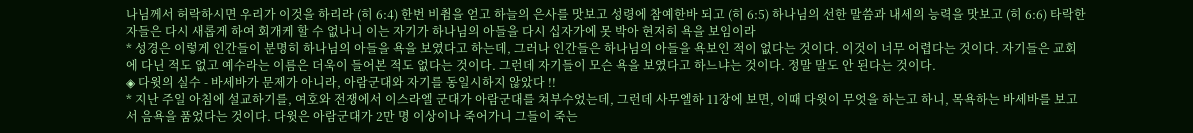나님께서 허락하시면 우리가 이것을 하리라 (히 6:4) 한번 비췸을 얻고 하늘의 은사를 맛보고 성령에 참예한바 되고 (히 6:5) 하나님의 선한 말씀과 내세의 능력을 맛보고 (히 6:6) 타락한 자들은 다시 새롭게 하여 회개케 할 수 없나니 이는 자기가 하나님의 아들을 다시 십자가에 못 박아 현저히 욕을 보임이라
* 성경은 이렇게 인간들이 분명히 하나님의 아들을 욕을 보였다고 하는데, 그러나 인간들은 하나님의 아들을 욕보인 적이 없다는 것이다. 이것이 너무 어렵다는 것이다. 자기들은 교회에 다닌 적도 없고 예수라는 이름은 더욱이 들어본 적도 없다는 것이다. 그런데 자기들이 모슨 욕을 보였다고 하느냐는 것이다. 정말 말도 안 된다는 것이다.
◈ 다윗의 실수 - 바세바가 문제가 아니라, 아람군대와 자기를 동일시하지 않았다 !!
* 지난 주일 아침에 설교하기를, 여호와 전쟁에서 이스라엘 군대가 아람군대를 쳐부수었는데, 그런데 사무엘하 11장에 보면, 이때 다윗이 무엇을 하는고 하니, 목욕하는 바세바를 보고서 음욕을 품었다는 것이다. 다윗은 아람군대가 2만 명 이상이나 죽어가니 그들이 죽는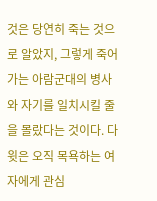것은 당연히 죽는 것으로 알았지, 그렇게 죽어 가는 아람군대의 병사와 자기를 일치시킬 줄을 몰랐다는 것이다. 다윗은 오직 목욕하는 여자에게 관심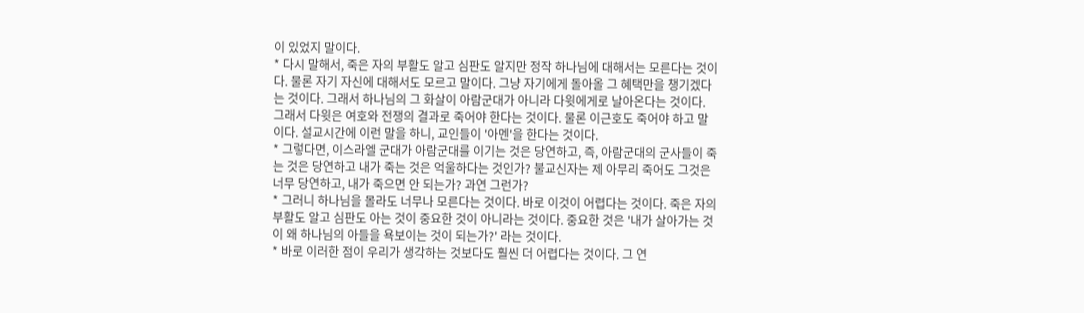이 있었지 말이다.
* 다시 말해서, 죽은 자의 부활도 알고 심판도 알지만 정작 하나님에 대해서는 모른다는 것이다. 물론 자기 자신에 대해서도 모르고 말이다. 그냥 자기에게 돌아올 그 혜택만을 챙기겠다는 것이다. 그래서 하나님의 그 화살이 아람군대가 아니라 다윗에게로 날아온다는 것이다. 그래서 다윗은 여호와 전쟁의 결과로 죽어야 한다는 것이다. 물론 이근호도 죽어야 하고 말이다. 설교시간에 이런 말을 하니, 교인들이 '아멘'을 한다는 것이다.
* 그렇다면, 이스라엘 군대가 아람군대를 이기는 것은 당연하고, 즉, 아람군대의 군사들이 죽는 것은 당연하고 내가 죽는 것은 억울하다는 것인가? 불교신자는 제 아무리 죽어도 그것은 너무 당연하고, 내가 죽으면 안 되는가? 과연 그런가?
* 그러니 하나님을 몰라도 너무나 모른다는 것이다. 바로 이것이 어렵다는 것이다. 죽은 자의 부활도 알고 심판도 아는 것이 중요한 것이 아니라는 것이다. 중요한 것은 '내가 살아가는 것이 왜 하나님의 아들을 욕보이는 것이 되는가?' 라는 것이다.
* 바로 이러한 점이 우리가 생각하는 것보다도 훨씬 더 어렵다는 것이다. 그 연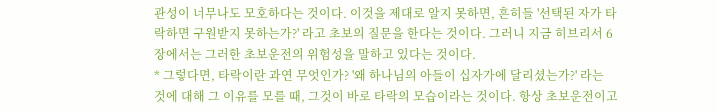관성이 너무나도 모호하다는 것이다. 이것을 제대로 알지 못하면, 흔히들 '선택된 자가 타락하면 구원받지 못하는가?' 라고 초보의 질문을 한다는 것이다. 그러니 지금 히브리서 6장에서는 그러한 초보운전의 위험성을 말하고 있다는 것이다.
* 그렇다면, 타락이란 과연 무엇인가? '왜 하나님의 아들이 십자가에 달리셨는가?' 라는 것에 대해 그 이유를 모를 때, 그것이 바로 타락의 모습이라는 것이다. 항상 초보운전이고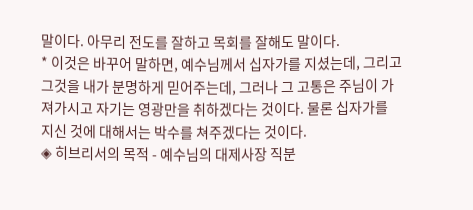말이다. 아무리 전도를 잘하고 목회를 잘해도 말이다.
* 이것은 바꾸어 말하면, 예수님께서 십자가를 지셨는데, 그리고 그것을 내가 분명하게 믿어주는데, 그러나 그 고통은 주님이 가져가시고 자기는 영광만을 취하겠다는 것이다. 물론 십자가를 지신 것에 대해서는 박수를 쳐주겠다는 것이다.
◈ 히브리서의 목적 - 예수님의 대제사장 직분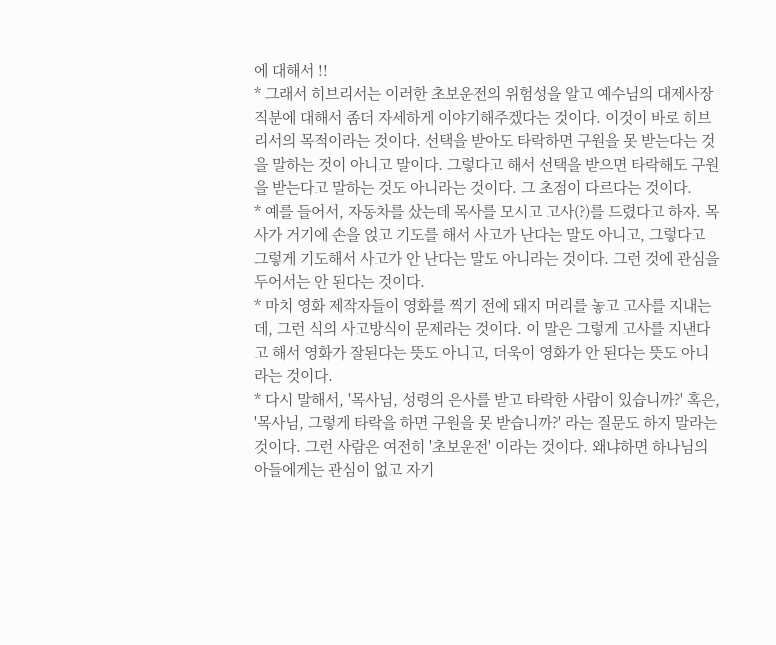에 대해서 !!
* 그래서 히브리서는 이러한 초보운전의 위험성을 알고 예수님의 대제사장 직분에 대해서 좀더 자세하게 이야기해주겠다는 것이다. 이것이 바로 히브리서의 목적이라는 것이다. 선택을 받아도 타락하면 구원을 못 받는다는 것을 말하는 것이 아니고 말이다. 그렇다고 해서 선택을 받으면 타락해도 구원을 받는다고 말하는 것도 아니라는 것이다. 그 초점이 다르다는 것이다.
* 예를 들어서, 자동차를 샀는데 목사를 모시고 고사(?)를 드렸다고 하자. 목사가 거기에 손을 얹고 기도를 해서 사고가 난다는 말도 아니고, 그렇다고 그렇게 기도해서 사고가 안 난다는 말도 아니라는 것이다. 그런 것에 관심을 두어서는 안 된다는 것이다.
* 마치 영화 제작자들이 영화를 찍기 전에 돼지 머리를 놓고 고사를 지내는데, 그런 식의 사고방식이 문제라는 것이다. 이 말은 그렇게 고사를 지낸다고 해서 영화가 잘된다는 뜻도 아니고, 더욱이 영화가 안 된다는 뜻도 아니라는 것이다.
* 다시 말해서, '목사님, 성령의 은사를 받고 타락한 사람이 있습니까?' 혹은, '목사님, 그렇게 타락을 하면 구원을 못 받습니까?' 라는 질문도 하지 말라는 것이다. 그런 사람은 여전히 '초보운전' 이라는 것이다. 왜냐하면 하나님의 아들에게는 관심이 없고 자기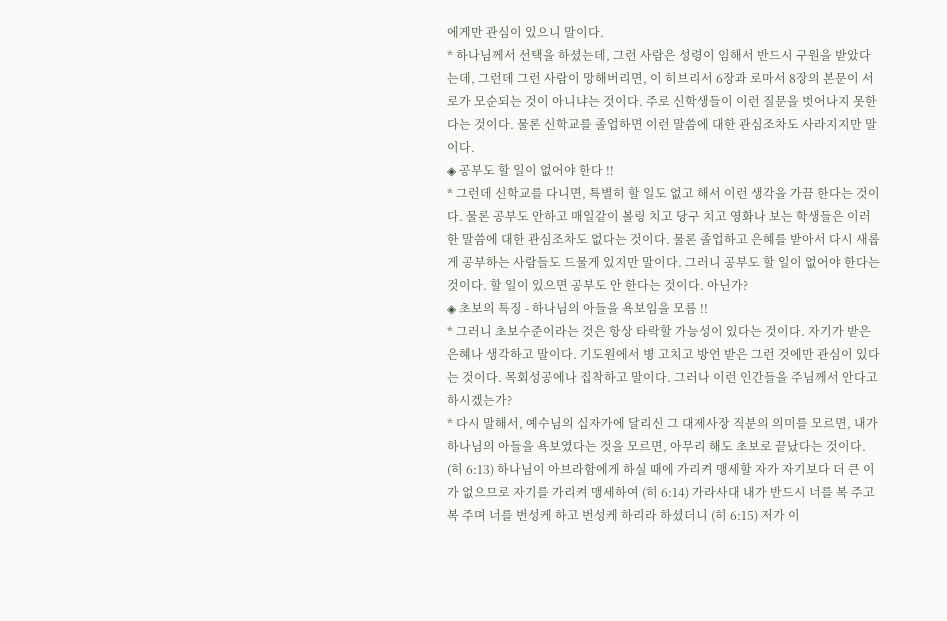에게만 관심이 있으니 말이다.
* 하나님께서 선택을 하셨는데, 그런 사람은 성령이 임해서 반드시 구원을 받았다는데, 그런데 그런 사람이 망해버리면, 이 히브리서 6장과 로마서 8장의 본문이 서로가 모순되는 것이 아니냐는 것이다. 주로 신학생들이 이런 질문을 벗어나지 못한다는 것이다. 물론 신학교를 졸업하면 이런 말씀에 대한 관심조차도 사라지지만 말이다.
◈ 공부도 할 일이 없어야 한다 !!
* 그런데 신학교를 다니면, 특별히 할 일도 없고 해서 이런 생각을 가끔 한다는 것이다. 물론 공부도 안하고 매일같이 볼링 치고 당구 치고 영화나 보는 학생들은 이러한 말씀에 대한 관심조차도 없다는 것이다. 물론 졸업하고 은혜를 받아서 다시 새롭게 공부하는 사람들도 드물게 있지만 말이다. 그러니 공부도 할 일이 없어야 한다는 것이다. 할 일이 있으면 공부도 안 한다는 것이다. 아닌가?
◈ 초보의 특징 - 하나님의 아들을 욕보임을 모름 !!
* 그러니 초보수준이라는 것은 항상 타락할 가능성이 있다는 것이다. 자기가 받은 은혜나 생각하고 말이다. 기도원에서 병 고치고 방언 받은 그런 것에만 관심이 있다는 것이다. 목회성공에나 집착하고 말이다. 그러나 이런 인간들을 주님께서 안다고 하시겠는가?
* 다시 말해서, 예수님의 십자가에 달리신 그 대제사장 직분의 의미를 모르면, 내가 하나님의 아들을 욕보였다는 것을 모르면, 아무리 해도 초보로 끝났다는 것이다.
(히 6:13) 하나님이 아브라함에게 하실 때에 가리켜 맹세할 자가 자기보다 더 큰 이가 없으므로 자기를 가리켜 맹세하여 (히 6:14) 가라사대 내가 반드시 너를 복 주고 복 주며 너를 번성케 하고 번성케 하리라 하셨더니 (히 6:15) 저가 이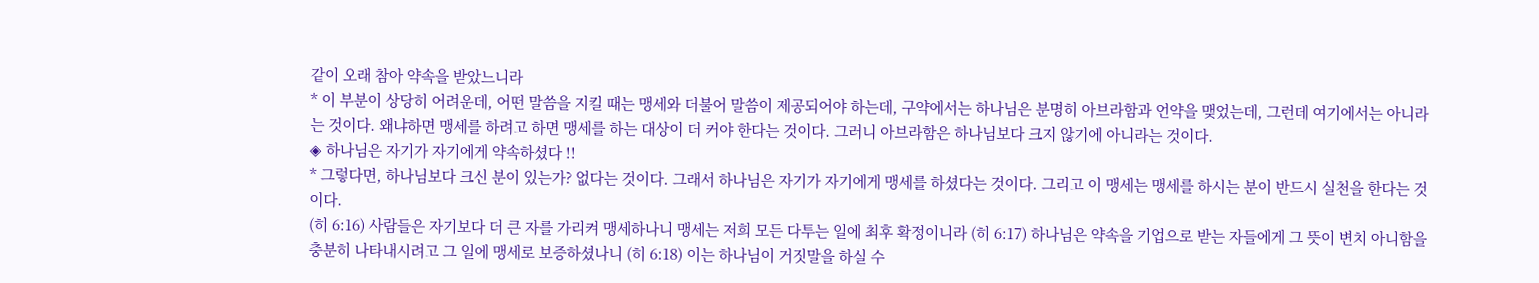같이 오래 참아 약속을 받았느니라
* 이 부분이 상당히 어려운데, 어떤 말씀을 지킬 때는 맹세와 더불어 말씀이 제공되어야 하는데, 구약에서는 하나님은 분명히 아브라함과 언약을 맺었는데, 그런데 여기에서는 아니라는 것이다. 왜냐하면 맹세를 하려고 하면 맹세를 하는 대상이 더 커야 한다는 것이다. 그러니 아브라함은 하나님보다 크지 않기에 아니라는 것이다.
◈ 하나님은 자기가 자기에게 약속하셨다 !!
* 그렇다면, 하나님보다 크신 분이 있는가? 없다는 것이다. 그래서 하나님은 자기가 자기에게 맹세를 하셨다는 것이다. 그리고 이 맹세는 맹세를 하시는 분이 반드시 실천을 한다는 것이다.
(히 6:16) 사람들은 자기보다 더 큰 자를 가리켜 맹세하나니 맹세는 저희 모든 다투는 일에 최후 확정이니라 (히 6:17) 하나님은 약속을 기업으로 받는 자들에게 그 뜻이 변치 아니함을 충분히 나타내시려고 그 일에 맹세로 보증하셨나니 (히 6:18) 이는 하나님이 거짓말을 하실 수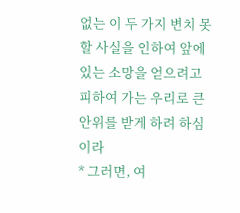없는 이 두 가지 변치 못할 사실을 인하여 앞에 있는 소망을 얻으려고 피하여 가는 우리로 큰 안위를 받게 하려 하심이라
* 그러면, 여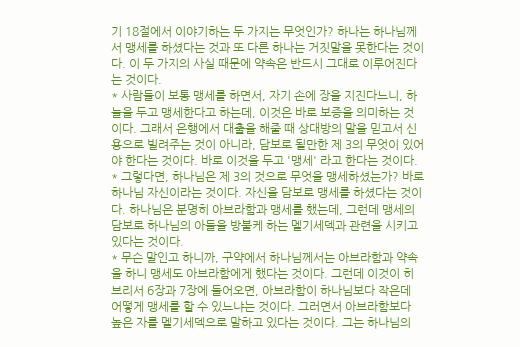기 18절에서 이야기하는 두 가지는 무엇인가? 하나는 하나님께서 맹세를 하셨다는 것과 또 다른 하나는 거짓말을 못한다는 것이다. 이 두 가지의 사실 때문에 약속은 반드시 그대로 이루어진다는 것이다.
* 사람들이 보통 맹세를 하면서, 자기 손에 장을 지진다느니, 하늘을 두고 맹세한다고 하는데, 이것은 바로 보증을 의미하는 것이다. 그래서 은행에서 대출을 해줄 때 상대방의 말을 믿고서 신용으로 빌려주는 것이 아니라, 담보로 될만한 제 3의 무엇이 있어야 한다는 것이다. 바로 이것을 두고 '맹세' 라고 한다는 것이다.
* 그렇다면, 하나님은 제 3의 것으로 무엇을 맹세하셨는가? 바로 하나님 자신이라는 것이다. 자신을 담보로 맹세를 하셨다는 것이다. 하나님은 분명히 아브라함과 맹세를 했는데, 그런데 맹세의 담보로 하나님의 아들을 방불케 하는 멜기세덱과 관련을 시키고 있다는 것이다.
* 무슨 말인고 하니까, 구약에서 하나님께서는 아브라함과 약속을 하니 맹세도 아브라함에게 했다는 것이다. 그런데 이것이 히브리서 6장과 7장에 들어오면, 아브라함이 하나님보다 작은데 어떻게 맹세를 할 수 있느냐는 것이다. 그러면서 아브라함보다 높은 자를 멜기세덱으로 말하고 있다는 것이다. 그는 하나님의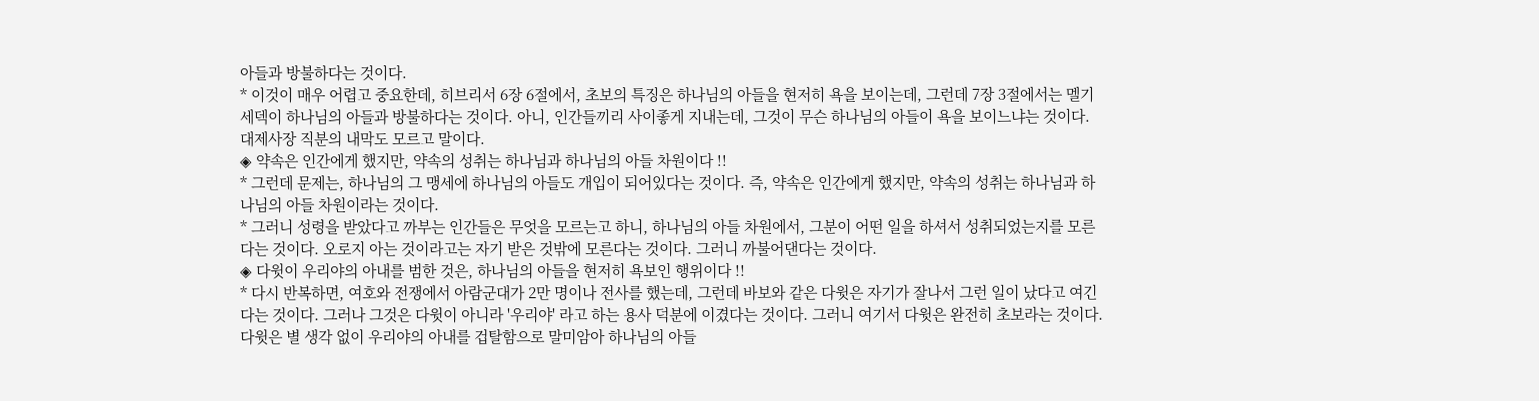아들과 방불하다는 것이다.
* 이것이 매우 어렵고 중요한데, 히브리서 6장 6절에서, 초보의 특징은 하나님의 아들을 현저히 욕을 보이는데, 그런데 7장 3절에서는 멜기세덱이 하나님의 아들과 방불하다는 것이다. 아니, 인간들끼리 사이좋게 지내는데, 그것이 무슨 하나님의 아들이 욕을 보이느냐는 것이다. 대제사장 직분의 내막도 모르고 말이다.
◈ 약속은 인간에게 했지만, 약속의 성취는 하나님과 하나님의 아들 차원이다 !!
* 그런데 문제는, 하나님의 그 맹세에 하나님의 아들도 개입이 되어있다는 것이다. 즉, 약속은 인간에게 했지만, 약속의 성취는 하나님과 하나님의 아들 차원이라는 것이다.
* 그러니 성령을 받았다고 까부는 인간들은 무엇을 모르는고 하니, 하나님의 아들 차원에서, 그분이 어떤 일을 하셔서 성취되었는지를 모른다는 것이다. 오로지 아는 것이라고는 자기 받은 것밖에 모른다는 것이다. 그러니 까불어댄다는 것이다.
◈ 다윗이 우리야의 아내를 범한 것은, 하나님의 아들을 현저히 욕보인 행위이다 !!
* 다시 반복하면, 여호와 전쟁에서 아람군대가 2만 명이나 전사를 했는데, 그런데 바보와 같은 다윗은 자기가 잘나서 그런 일이 났다고 여긴다는 것이다. 그러나 그것은 다윗이 아니라 '우리야' 라고 하는 용사 덕분에 이겼다는 것이다. 그러니 여기서 다윗은 완전히 초보라는 것이다. 다윗은 별 생각 없이 우리야의 아내를 겁탈함으로 말미암아 하나님의 아들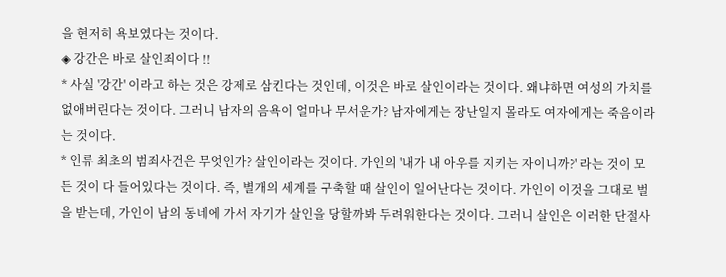을 현저히 욕보였다는 것이다.
◈ 강간은 바로 살인죄이다 !!
* 사실 '강간' 이라고 하는 것은 강제로 삼킨다는 것인데, 이것은 바로 살인이라는 것이다. 왜냐하면 여성의 가치를 없애버린다는 것이다. 그러니 남자의 음욕이 얼마나 무서운가? 남자에게는 장난일지 몰라도 여자에게는 죽음이라는 것이다.
* 인류 최초의 범죄사건은 무엇인가? 살인이라는 것이다. 가인의 '내가 내 아우를 지키는 자이니까?' 라는 것이 모든 것이 다 들어있다는 것이다. 즉, 별개의 세계를 구축할 때 살인이 일어난다는 것이다. 가인이 이것을 그대로 벌을 받는데, 가인이 남의 동네에 가서 자기가 살인을 당할까봐 두려워한다는 것이다. 그러니 살인은 이러한 단절사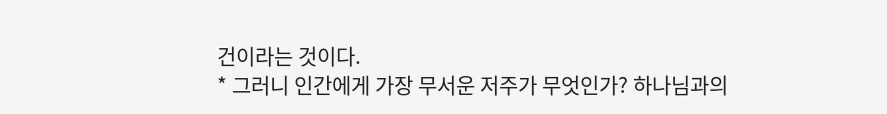건이라는 것이다.
* 그러니 인간에게 가장 무서운 저주가 무엇인가? 하나님과의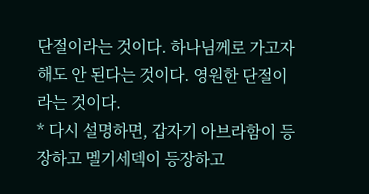단절이라는 것이다. 하나님께로 가고자 해도 안 된다는 것이다. 영원한 단절이라는 것이다.
* 다시 설명하면, 갑자기 아브라함이 등장하고 멜기세덱이 등장하고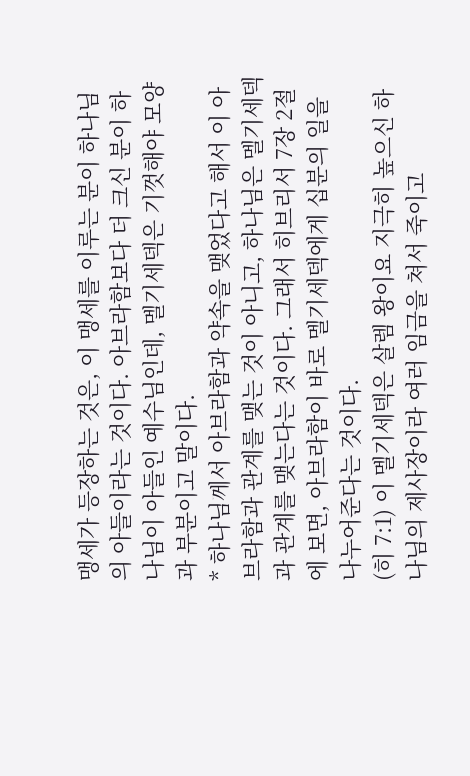맹세가 등장하는 것은, 이 맹세를 이루는 분이 하나님의 아들이라는 것이다. 아브라함보다 더 크신 분이 하나님이 아들인 예수님인데, 멜기세덱은 기껏해야 모양과 부분이고 말이다.
* 하나님께서 아브라함과 약속을 맺었다고 해서 이 아브라함과 관계를 맺는 것이 아니고, 하나님은 멜기세덱과 관계를 맺는다는 것이다. 그래서 히브리서 7장 2절에 보면, 아브라함이 바로 멜기세덱에게 십분의 일을 나누어준다는 것이다.
(히 7:1) 이 멜기세덱은 살렘 왕이요 지극히 높으신 하나님의 제사장이라 여러 임금을 쳐서 죽이고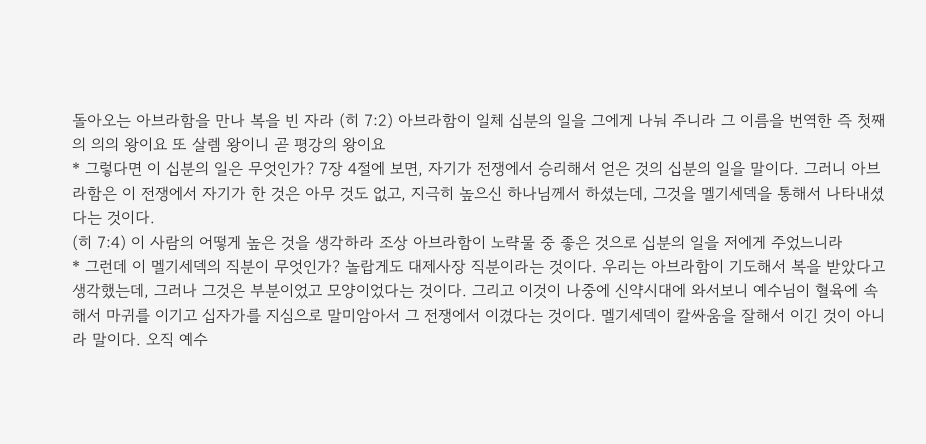돌아오는 아브라함을 만나 복을 빈 자라 (히 7:2) 아브라함이 일체 십분의 일을 그에게 나눠 주니라 그 이름을 번역한 즉 첫째의 의의 왕이요 또 살렘 왕이니 곧 평강의 왕이요
* 그렇다면 이 십분의 일은 무엇인가? 7장 4절에 보면, 자기가 전쟁에서 승리해서 얻은 것의 십분의 일을 말이다. 그러니 아브라함은 이 전쟁에서 자기가 한 것은 아무 것도 없고, 지극히 높으신 하나님께서 하셨는데, 그것을 멜기세덱을 통해서 나타내셨다는 것이다.
(히 7:4) 이 사람의 어떻게 높은 것을 생각하라 조상 아브라함이 노략물 중 좋은 것으로 십분의 일을 저에게 주었느니라
* 그런데 이 멜기세덱의 직분이 무엇인가? 놀랍게도 대제사장 직분이라는 것이다. 우리는 아브라함이 기도해서 복을 받았다고 생각했는데, 그러나 그것은 부분이었고 모양이었다는 것이다. 그리고 이것이 나중에 신약시대에 와서보니 예수님이 혈육에 속해서 마귀를 이기고 십자가를 지심으로 말미암아서 그 전쟁에서 이겼다는 것이다. 멜기세덱이 칼싸움을 잘해서 이긴 것이 아니라 말이다. 오직 예수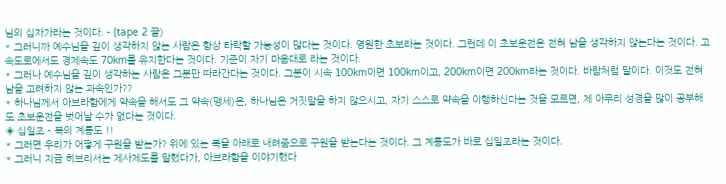님의 십자가라는 것이다. - (tape 2 끝)
* 그러니까 예수님을 깊이 생각하지 않는 사람은 항상 타락할 가능성이 많다는 것이다. 영원한 초보라는 것이다. 그런데 이 초보운전은 전혀 남을 생각하지 않는다는 것이다. 고속도로에서도 경제속도 70km를 유지한다는 것이다. 기준이 자기 마음대로 라는 것이다.
* 그러나 예수님을 깊이 생각하는 사람은 그분만 따라간다는 것이다. 그분이 시속 100km이면 100km이고, 200km이면 200km라는 것이다. 바람처럼 말이다. 이것도 전혀 남을 고려하지 않는 과속인가??
* 하나님께서 아브라함에게 약속을 해서도 그 약속(맹세)은, 하나님은 거짓말을 하지 않으시고, 자기 스스로 약속을 이행하신다는 것을 모르면, 제 아무리 성경을 많이 공부해도 초보운전을 벗어날 수가 없다는 것이다.
◈ 십일조 - 복의 계통도 !!
* 그러면 우리가 어떻게 구원을 받는가? 위에 있는 복을 아래로 내려줌으로 구원을 받는다는 것이다. 그 계통도가 바로 십일조라는 것이다.
* 그러니 지금 히브리서는 제사제도를 말했다가, 아브라함을 이야기했다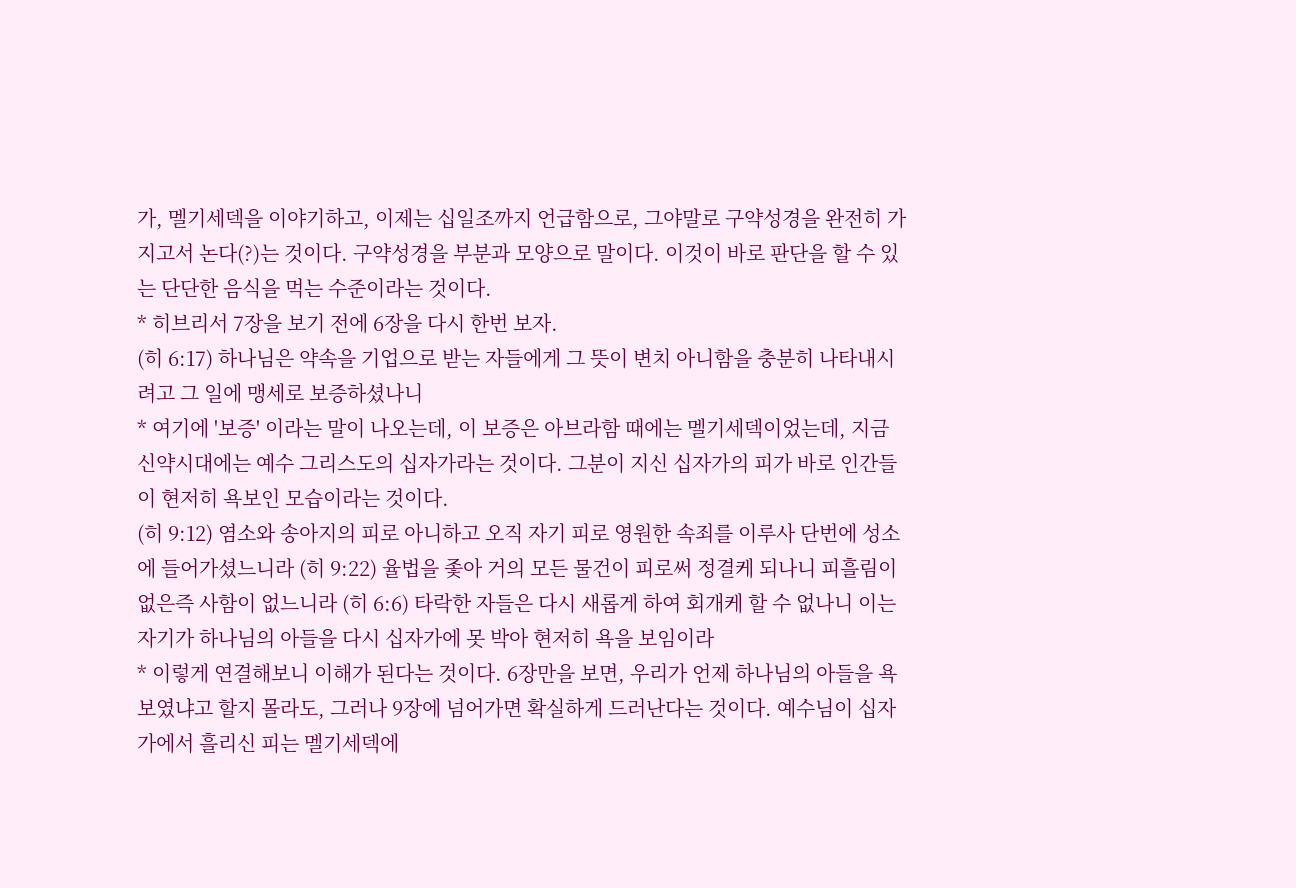가, 멜기세덱을 이야기하고, 이제는 십일조까지 언급함으로, 그야말로 구약성경을 완전히 가지고서 논다(?)는 것이다. 구약성경을 부분과 모양으로 말이다. 이것이 바로 판단을 할 수 있는 단단한 음식을 먹는 수준이라는 것이다.
* 히브리서 7장을 보기 전에 6장을 다시 한번 보자.
(히 6:17) 하나님은 약속을 기업으로 받는 자들에게 그 뜻이 변치 아니함을 충분히 나타내시려고 그 일에 맹세로 보증하셨나니
* 여기에 '보증' 이라는 말이 나오는데, 이 보증은 아브라함 때에는 멜기세덱이었는데, 지금 신약시대에는 예수 그리스도의 십자가라는 것이다. 그분이 지신 십자가의 피가 바로 인간들이 현저히 욕보인 모습이라는 것이다.
(히 9:12) 염소와 송아지의 피로 아니하고 오직 자기 피로 영원한 속죄를 이루사 단번에 성소에 들어가셨느니라 (히 9:22) 율법을 좇아 거의 모든 물건이 피로써 정결케 되나니 피흘림이 없은즉 사함이 없느니라 (히 6:6) 타락한 자들은 다시 새롭게 하여 회개케 할 수 없나니 이는 자기가 하나님의 아들을 다시 십자가에 못 박아 현저히 욕을 보임이라
* 이렇게 연결해보니 이해가 된다는 것이다. 6장만을 보면, 우리가 언제 하나님의 아들을 욕보였냐고 할지 몰라도, 그러나 9장에 넘어가면 확실하게 드러난다는 것이다. 예수님이 십자가에서 흘리신 피는 멜기세덱에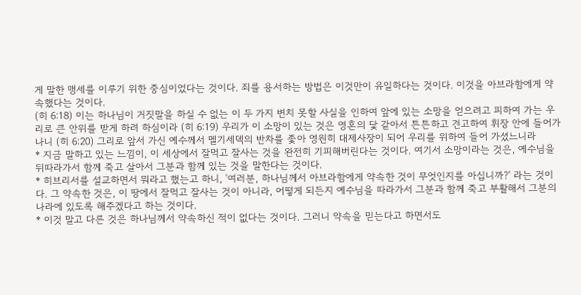게 말한 맹세를 이루기 위한 중심이었다는 것이다. 죄를 용서하는 방법은 이것만이 유일하다는 것이다. 이것을 아브라함에게 약속했다는 것이다.
(히 6:18) 이는 하나님이 거짓말을 하실 수 없는 이 두 가지 변치 못할 사실을 인하여 앞에 있는 소망을 얻으려고 피하여 가는 우리로 큰 안위를 받게 하려 하심이라 (히 6:19) 우리가 이 소망이 있는 것은 영혼의 닻 같아서 튼튼하고 견고하여 휘장 안에 들어가나니 (히 6:20) 그리로 앞서 가신 예수께서 멜기세덱의 반차를 좇아 영원히 대제사장이 되어 우리를 위하여 들어 가셨느니라
* 지금 말하고 있는 느낌이, 이 세상에서 잘먹고 잘사는 것을 완전히 기피해버린다는 것이다. 여기서 소망이라는 것은, 예수님을 뒤따라가서 함께 죽고 살아서 그분과 함께 있는 것을 말한다는 것이다.
* 히브리서를 설교하면서 뭐라고 했는고 하니, '여러분, 하나님께서 아브라함에게 약속한 것이 무엇인지를 아십니까?' 라는 것이다. 그 약속한 것은, 이 땅에서 잘먹고 잘사는 것이 아니라, 어떻게 되든지 예수님을 따라가서 그분과 함께 죽고 부활해서 그분의 나라에 있도록 해주겠다고 하는 것이다.
* 이것 말고 다른 것은 하나님께서 약속하신 적이 없다는 것이다. 그러니 약속을 믿는다고 하면서도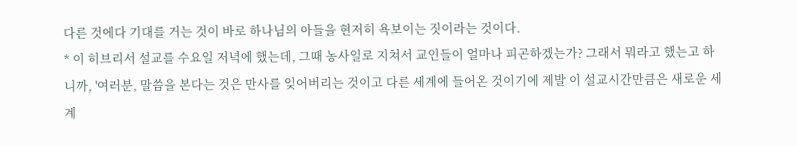다른 것에다 기대를 거는 것이 바로 하나님의 아들을 현저히 욕보이는 짓이라는 것이다.
* 이 히브리서 설교를 수요일 저녁에 했는데, 그때 농사일로 지쳐서 교인들이 얼마나 피곤하겠는가? 그래서 뭐라고 했는고 하니까, '여러분, 말씀을 본다는 것은 만사를 잊어버리는 것이고 다른 세계에 들어온 것이기에 제발 이 설교시간만큼은 새로운 세계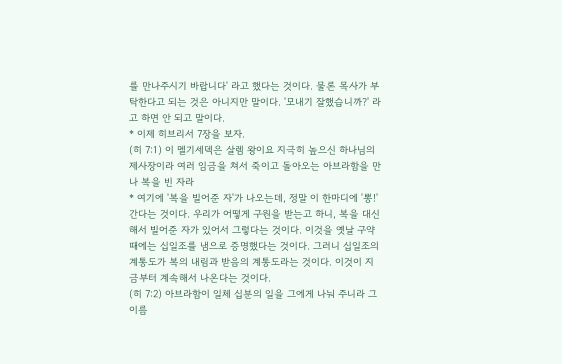를 만나주시기 바랍니다' 라고 했다는 것이다. 물론 목사가 부탁한다고 되는 것은 아니지만 말이다. '모내기 잘했습니까?' 라고 하면 안 되고 말이다.
* 이제 히브리서 7장을 보자.
(히 7:1) 이 멜기세덱은 살렘 왕이요 지극히 높으신 하나님의 제사장이라 여러 임금을 쳐서 죽이고 돌아오는 아브라함을 만나 복을 빈 자라
* 여기에 '복을 빌어준 자'가 나오는데, 정말 이 한마디에 '뽕!' 간다는 것이다. 우리가 어떻게 구원을 받는고 하니, 복을 대신해서 빌어준 자가 있어서 그렇다는 것이다. 이것을 옛날 구약 때에는 십일조를 냄으로 증명했다는 것이다. 그러니 십일조의 계통도가 복의 내림과 받음의 계통도라는 것이다. 이것이 지금부터 계속해서 나온다는 것이다.
(히 7:2) 아브라함이 일체 십분의 일을 그에게 나눠 주니라 그 이름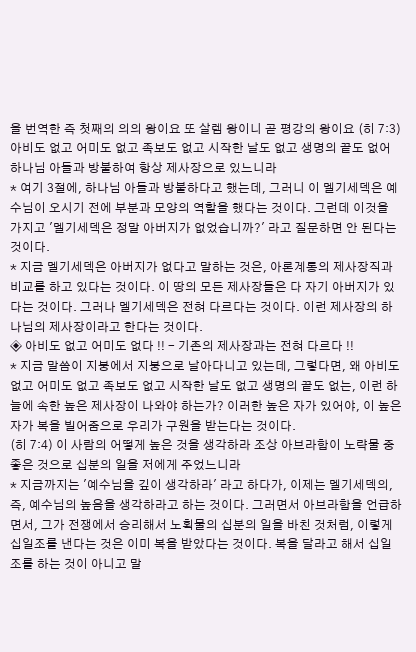을 번역한 즉 첫째의 의의 왕이요 또 살렘 왕이니 곧 평강의 왕이요 (히 7:3) 아비도 없고 어미도 없고 족보도 없고 시작한 날도 없고 생명의 끝도 없어 하나님 아들과 방불하여 항상 제사장으로 있느니라
* 여기 3절에, 하나님 아들과 방불하다고 했는데, 그러니 이 멜기세덱은 예수님이 오시기 전에 부분과 모양의 역할을 했다는 것이다. 그런데 이것을 가지고 '멜기세덱은 정말 아버지가 없었습니까?' 라고 질문하면 안 된다는 것이다.
* 지금 멜기세덱은 아버지가 없다고 말하는 것은, 아론계통의 제사장직과 비교를 하고 있다는 것이다. 이 땅의 모든 제사장들은 다 자기 아버지가 있다는 것이다. 그러나 멜기세덱은 전혀 다르다는 것이다. 이런 제사장의 하나님의 제사장이라고 한다는 것이다.
◈ 아비도 없고 어미도 없다 !! - 기존의 제사장과는 전혀 다르다 !!
* 지금 말씀이 지붕에서 지붕으로 날아다니고 있는데, 그렇다면, 왜 아비도 없고 어미도 없고 족보도 없고 시작한 날도 없고 생명의 끝도 없는, 이런 하늘에 속한 높은 제사장이 나와야 하는가? 이러한 높은 자가 있어야, 이 높은 자가 복을 빌어줌으로 우리가 구원을 받는다는 것이다.
(히 7:4) 이 사람의 어떻게 높은 것을 생각하라 조상 아브라함이 노략물 중 좋은 것으로 십분의 일을 저에게 주었느니라
* 지금까지는 '예수님을 깊이 생각하라' 라고 하다가, 이제는 멜기세덱의, 즉, 예수님의 높음을 생각하라고 하는 것이다. 그러면서 아브라함을 언급하면서, 그가 전쟁에서 승리해서 노획물의 십분의 일을 바친 것처럼, 이렇게 십일조를 낸다는 것은 이미 복을 받았다는 것이다. 복을 달라고 해서 십일조를 하는 것이 아니고 말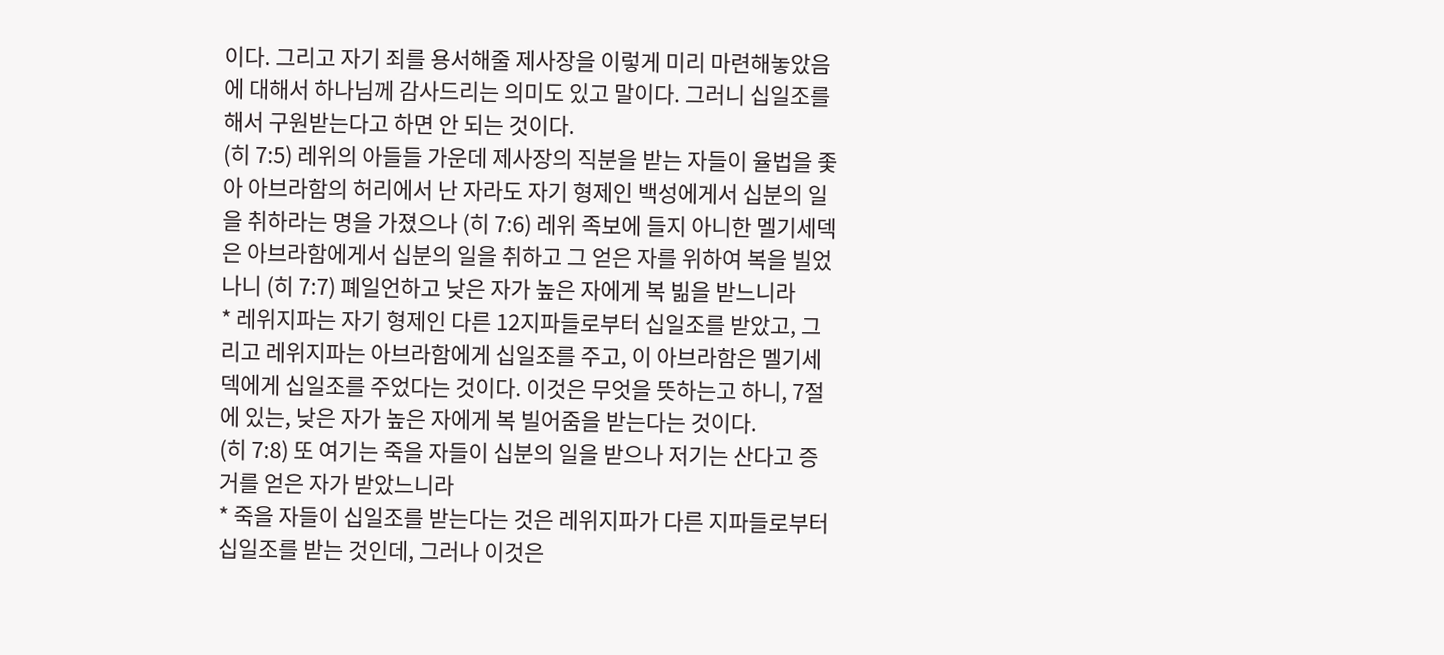이다. 그리고 자기 죄를 용서해줄 제사장을 이렇게 미리 마련해놓았음에 대해서 하나님께 감사드리는 의미도 있고 말이다. 그러니 십일조를 해서 구원받는다고 하면 안 되는 것이다.
(히 7:5) 레위의 아들들 가운데 제사장의 직분을 받는 자들이 율법을 좇아 아브라함의 허리에서 난 자라도 자기 형제인 백성에게서 십분의 일을 취하라는 명을 가졌으나 (히 7:6) 레위 족보에 들지 아니한 멜기세덱은 아브라함에게서 십분의 일을 취하고 그 얻은 자를 위하여 복을 빌었나니 (히 7:7) 폐일언하고 낮은 자가 높은 자에게 복 빎을 받느니라
* 레위지파는 자기 형제인 다른 12지파들로부터 십일조를 받았고, 그리고 레위지파는 아브라함에게 십일조를 주고, 이 아브라함은 멜기세덱에게 십일조를 주었다는 것이다. 이것은 무엇을 뜻하는고 하니, 7절에 있는, 낮은 자가 높은 자에게 복 빌어줌을 받는다는 것이다.
(히 7:8) 또 여기는 죽을 자들이 십분의 일을 받으나 저기는 산다고 증거를 얻은 자가 받았느니라
* 죽을 자들이 십일조를 받는다는 것은 레위지파가 다른 지파들로부터 십일조를 받는 것인데, 그러나 이것은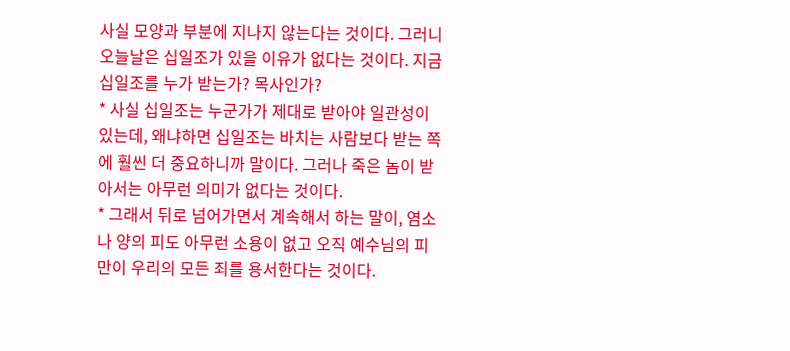사실 모양과 부분에 지나지 않는다는 것이다. 그러니 오늘날은 십일조가 있을 이유가 없다는 것이다. 지금 십일조를 누가 받는가? 목사인가?
* 사실 십일조는 누군가가 제대로 받아야 일관성이 있는데, 왜냐하면 십일조는 바치는 사람보다 받는 쪽에 훨씬 더 중요하니까 말이다. 그러나 죽은 놈이 받아서는 아무런 의미가 없다는 것이다.
* 그래서 뒤로 넘어가면서 계속해서 하는 말이, 염소나 양의 피도 아무런 소용이 없고 오직 예수님의 피만이 우리의 모든 죄를 용서한다는 것이다.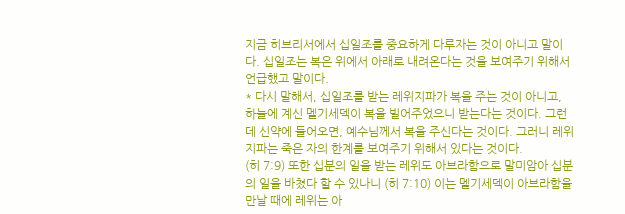지금 히브리서에서 십일조를 중요하게 다루자는 것이 아니고 말이다. 십일조는 복은 위에서 아래로 내려온다는 것을 보여주기 위해서 언급했고 말이다.
* 다시 말해서, 십일조를 받는 레위지파가 복을 주는 것이 아니고, 하늘에 계신 멜기세덱이 복을 빌어주었으니 받는다는 것이다. 그런데 신약에 들어오면, 예수님께서 복을 주신다는 것이다. 그러니 레위지파는 죽은 자의 한계를 보여주기 위해서 있다는 것이다.
(히 7:9) 또한 십분의 일을 받는 레위도 아브라함으로 말미암아 십분의 일을 바쳤다 할 수 있나니 (히 7:10) 이는 멜기세덱이 아브라함을 만날 때에 레위는 아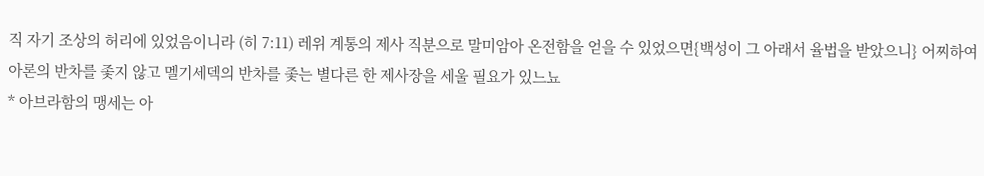직 자기 조상의 허리에 있었음이니라 (히 7:11) 레위 계통의 제사 직분으로 말미암아 온전함을 얻을 수 있었으면{백성이 그 아래서 율법을 받았으니} 어찌하여 아론의 반차를 좇지 않고 멜기세덱의 반차를 좇는 별다른 한 제사장을 세울 필요가 있느뇨
* 아브라함의 맹세는 아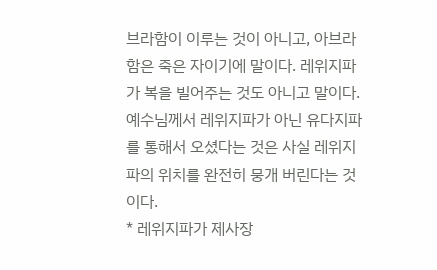브라함이 이루는 것이 아니고, 아브라함은 죽은 자이기에 말이다. 레위지파가 복을 빌어주는 것도 아니고 말이다. 예수님께서 레위지파가 아닌 유다지파를 통해서 오셨다는 것은 사실 레위지파의 위치를 완전히 뭉개 버린다는 것이다.
* 레위지파가 제사장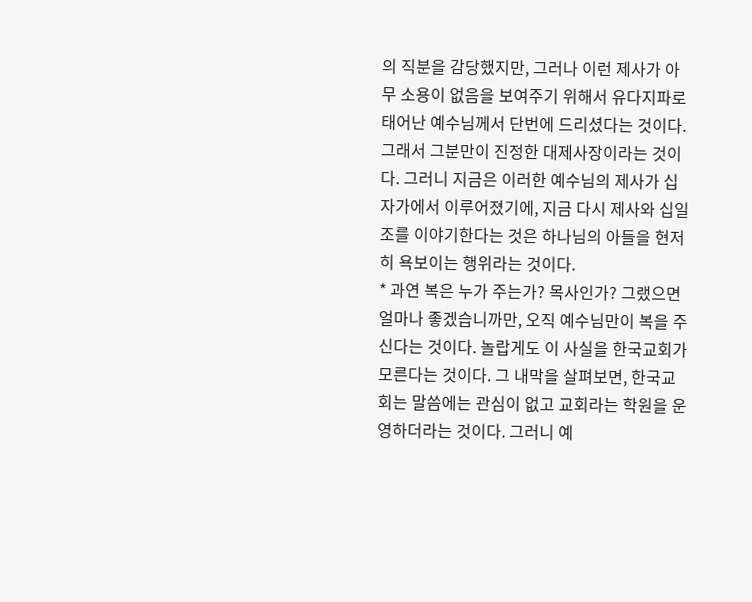의 직분을 감당했지만, 그러나 이런 제사가 아무 소용이 없음을 보여주기 위해서 유다지파로 태어난 예수님께서 단번에 드리셨다는 것이다. 그래서 그분만이 진정한 대제사장이라는 것이다. 그러니 지금은 이러한 예수님의 제사가 십자가에서 이루어졌기에, 지금 다시 제사와 십일조를 이야기한다는 것은 하나님의 아들을 현저히 욕보이는 행위라는 것이다.
* 과연 복은 누가 주는가? 목사인가? 그랬으면 얼마나 좋겠습니까만, 오직 예수님만이 복을 주신다는 것이다. 놀랍게도 이 사실을 한국교회가 모른다는 것이다. 그 내막을 살펴보면, 한국교회는 말씀에는 관심이 없고 교회라는 학원을 운영하더라는 것이다. 그러니 예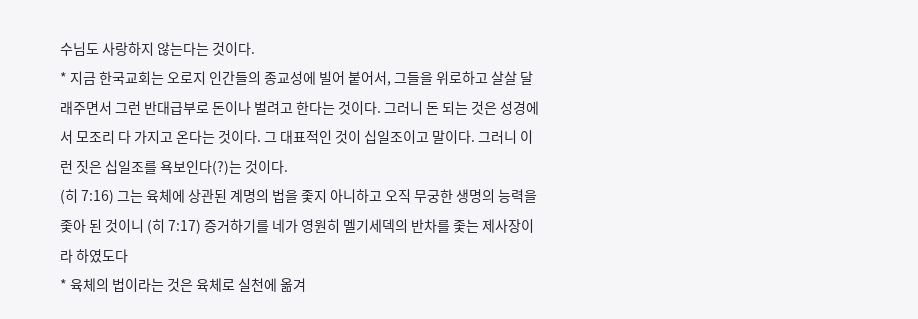수님도 사랑하지 않는다는 것이다.
* 지금 한국교회는 오로지 인간들의 종교성에 빌어 붙어서, 그들을 위로하고 살살 달래주면서 그런 반대급부로 돈이나 벌려고 한다는 것이다. 그러니 돈 되는 것은 성경에서 모조리 다 가지고 온다는 것이다. 그 대표적인 것이 십일조이고 말이다. 그러니 이런 짓은 십일조를 욕보인다(?)는 것이다.
(히 7:16) 그는 육체에 상관된 계명의 법을 좇지 아니하고 오직 무궁한 생명의 능력을 좇아 된 것이니 (히 7:17) 증거하기를 네가 영원히 멜기세덱의 반차를 좇는 제사장이라 하였도다
* 육체의 법이라는 것은 육체로 실천에 옮겨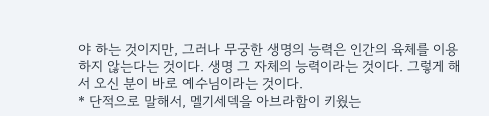야 하는 것이지만, 그러나 무궁한 생명의 능력은 인간의 육체를 이용하지 않는다는 것이다. 생명 그 자체의 능력이라는 것이다. 그렇게 해서 오신 분이 바로 예수님이라는 것이다.
* 단적으로 말해서, 멜기세덱을 아브라함이 키웠는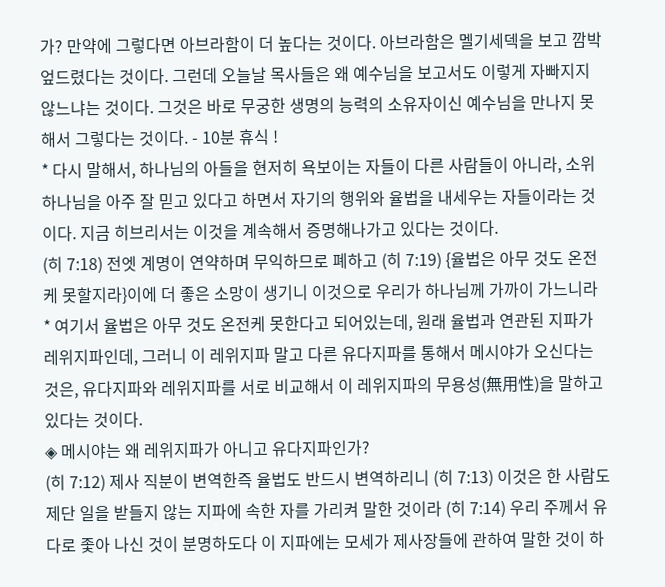가? 만약에 그렇다면 아브라함이 더 높다는 것이다. 아브라함은 멜기세덱을 보고 깜박 엎드렸다는 것이다. 그런데 오늘날 목사들은 왜 예수님을 보고서도 이렇게 자빠지지 않느냐는 것이다. 그것은 바로 무궁한 생명의 능력의 소유자이신 예수님을 만나지 못해서 그렇다는 것이다. - 10분 휴식 !
* 다시 말해서, 하나님의 아들을 현저히 욕보이는 자들이 다른 사람들이 아니라, 소위 하나님을 아주 잘 믿고 있다고 하면서 자기의 행위와 율법을 내세우는 자들이라는 것이다. 지금 히브리서는 이것을 계속해서 증명해나가고 있다는 것이다.
(히 7:18) 전엣 계명이 연약하며 무익하므로 폐하고 (히 7:19) {율법은 아무 것도 온전케 못할지라}이에 더 좋은 소망이 생기니 이것으로 우리가 하나님께 가까이 가느니라
* 여기서 율법은 아무 것도 온전케 못한다고 되어있는데, 원래 율법과 연관된 지파가 레위지파인데, 그러니 이 레위지파 말고 다른 유다지파를 통해서 메시야가 오신다는 것은, 유다지파와 레위지파를 서로 비교해서 이 레위지파의 무용성(無用性)을 말하고 있다는 것이다.
◈ 메시야는 왜 레위지파가 아니고 유다지파인가?
(히 7:12) 제사 직분이 변역한즉 율법도 반드시 변역하리니 (히 7:13) 이것은 한 사람도 제단 일을 받들지 않는 지파에 속한 자를 가리켜 말한 것이라 (히 7:14) 우리 주께서 유다로 좇아 나신 것이 분명하도다 이 지파에는 모세가 제사장들에 관하여 말한 것이 하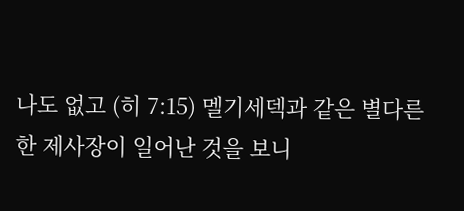나도 없고 (히 7:15) 멜기세덱과 같은 별다른 한 제사장이 일어난 것을 보니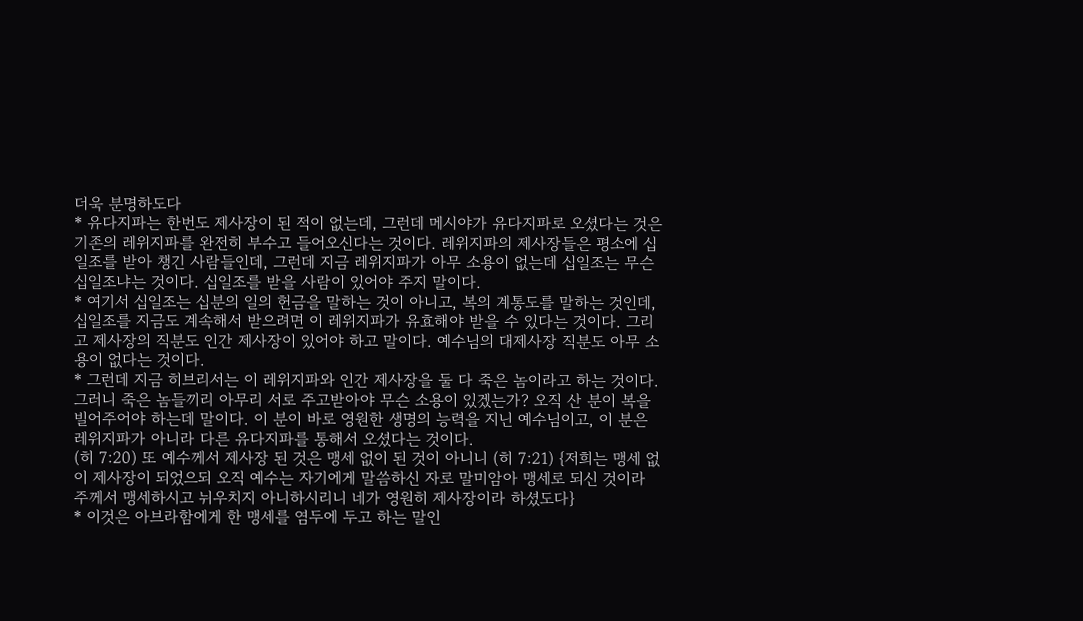더욱 분명하도다
* 유다지파는 한번도 제사장이 된 적이 없는데, 그런데 메시야가 유다지파로 오셨다는 것은 기존의 레위지파를 완전히 부수고 들어오신다는 것이다. 레위지파의 제사장들은 평소에 십일조를 받아 챙긴 사람들인데, 그런데 지금 레위지파가 아무 소용이 없는데 십일조는 무슨 십일조냐는 것이다. 십일조를 받을 사람이 있어야 주지 말이다.
* 여기서 십일조는 십분의 일의 헌금을 말하는 것이 아니고, 복의 계통도를 말하는 것인데, 십일조를 지금도 계속해서 받으려면 이 레위지파가 유효해야 받을 수 있다는 것이다. 그리고 제사장의 직분도 인간 제사장이 있어야 하고 말이다. 예수님의 대제사장 직분도 아무 소용이 없다는 것이다.
* 그런데 지금 히브리서는 이 레위지파와 인간 제사장을 둘 다 죽은 놈이라고 하는 것이다. 그러니 죽은 놈들끼리 아무리 서로 주고받아야 무슨 소용이 있겠는가? 오직 산 분이 복을 빌어주어야 하는데 말이다. 이 분이 바로 영원한 생명의 능력을 지닌 예수님이고, 이 분은 레위지파가 아니라 다른 유다지파를 통해서 오셨다는 것이다.
(히 7:20) 또 예수께서 제사장 된 것은 맹세 없이 된 것이 아니니 (히 7:21) {저희는 맹세 없이 제사장이 되었으되 오직 예수는 자기에게 말씀하신 자로 말미암아 맹세로 되신 것이라 주께서 맹세하시고 뉘우치지 아니하시리니 네가 영원히 제사장이라 하셨도다}
* 이것은 아브라함에게 한 맹세를 염두에 두고 하는 말인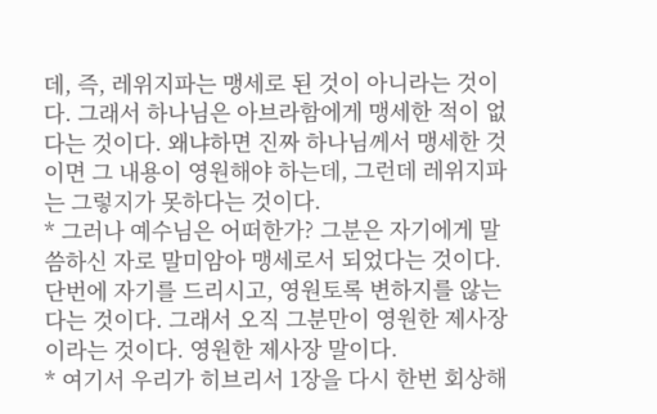데, 즉, 레위지파는 맹세로 된 것이 아니라는 것이다. 그래서 하나님은 아브라함에게 맹세한 적이 없다는 것이다. 왜냐하면 진짜 하나님께서 맹세한 것이면 그 내용이 영원해야 하는데, 그런데 레위지파는 그렇지가 못하다는 것이다.
* 그러나 예수님은 어떠한가? 그분은 자기에게 말씀하신 자로 말미암아 맹세로서 되었다는 것이다. 단번에 자기를 드리시고, 영원토록 변하지를 않는다는 것이다. 그래서 오직 그분만이 영원한 제사장이라는 것이다. 영원한 제사장 말이다.
* 여기서 우리가 히브리서 1장을 다시 한번 회상해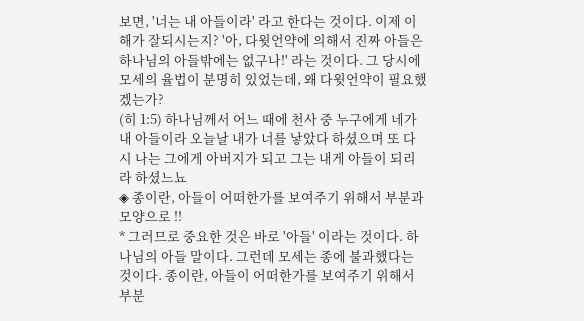보면, '너는 내 아들이라' 라고 한다는 것이다. 이제 이해가 잘되시는지? '아, 다윗언약에 의해서 진짜 아들은 하나님의 아들밖에는 없구나!' 라는 것이다. 그 당시에 모세의 율법이 분명히 있었는데, 왜 다윗언약이 필요했겠는가?
(히 1:5) 하나님께서 어느 때에 천사 중 누구에게 네가 내 아들이라 오늘날 내가 너를 낳았다 하셨으며 또 다시 나는 그에게 아버지가 되고 그는 내게 아들이 되리라 하셨느뇨
◈ 종이란, 아들이 어떠한가를 보여주기 위해서 부분과 모양으로 !!
* 그러므로 중요한 것은 바로 '아들' 이라는 것이다. 하나님의 아들 말이다. 그런데 모세는 종에 불과했다는 것이다. 종이란, 아들이 어떠한가를 보여주기 위해서 부분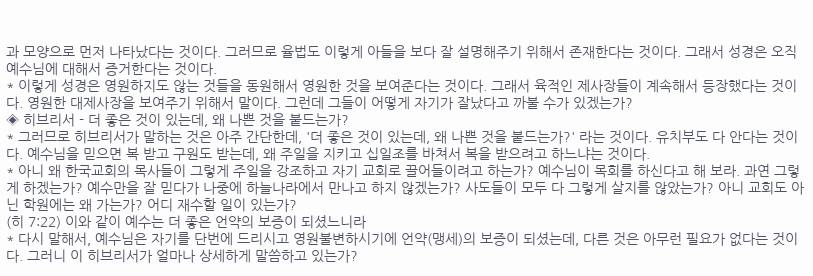과 모양으로 먼저 나타났다는 것이다. 그러므로 율법도 이렇게 아들을 보다 잘 설명해주기 위해서 존재한다는 것이다. 그래서 성경은 오직 예수님에 대해서 증거한다는 것이다.
* 이렇게 성경은 영원하지도 않는 것들을 동원해서 영원한 것을 보여준다는 것이다. 그래서 육적인 제사장들이 계속해서 등장했다는 것이다. 영원한 대제사장을 보여주기 위해서 말이다. 그런데 그들이 어떻게 자기가 잘났다고 까불 수가 있겠는가?
◈ 히브리서 - 더 좋은 것이 있는데, 왜 나쁜 것을 붙드는가?
* 그러므로 히브리서가 말하는 것은 아주 간단한데, '더 좋은 것이 있는데, 왜 나쁜 것을 붙드는가?' 라는 것이다. 유치부도 다 안다는 것이다. 예수님을 믿으면 복 받고 구원도 받는데, 왜 주일을 지키고 십일조를 바쳐서 복을 받으려고 하느냐는 것이다.
* 아니 왜 한국교회의 목사들이 그렇게 주일을 강조하고 자기 교회로 끌어들이려고 하는가? 예수님이 목회를 하신다고 해 보라. 과연 그렇게 하겠는가? 예수만을 잘 믿다가 나중에 하늘나라에서 만나고 하지 않겠는가? 사도들이 모두 다 그렇게 살지를 않았는가? 아니 교회도 아닌 학원에는 왜 가는가? 어디 재수할 일이 있는가?
(히 7:22) 이와 같이 예수는 더 좋은 언약의 보증이 되셨느니라
* 다시 말해서, 예수님은 자기를 단번에 드리시고 영원불변하시기에 언약(맹세)의 보증이 되셨는데, 다른 것은 아무런 필요가 없다는 것이다. 그러니 이 히브리서가 얼마나 상세하게 말씀하고 있는가?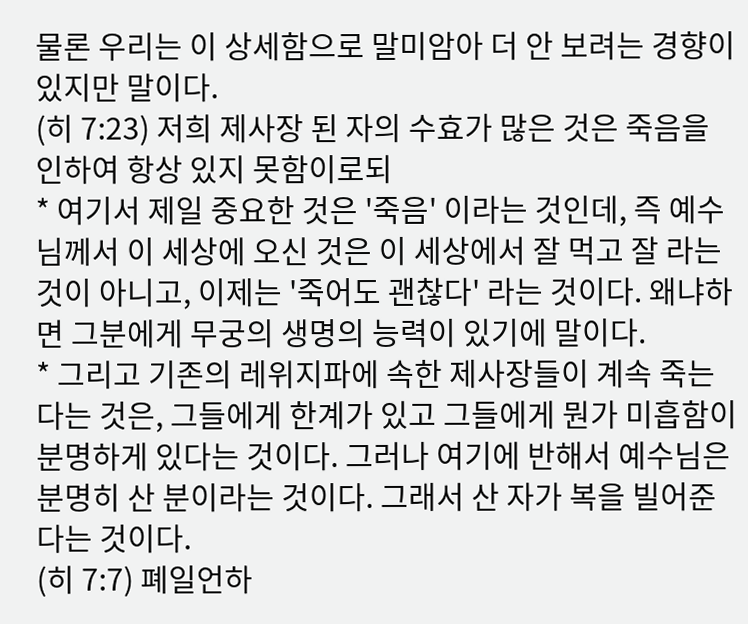물론 우리는 이 상세함으로 말미암아 더 안 보려는 경향이 있지만 말이다.
(히 7:23) 저희 제사장 된 자의 수효가 많은 것은 죽음을 인하여 항상 있지 못함이로되
* 여기서 제일 중요한 것은 '죽음' 이라는 것인데, 즉 예수님께서 이 세상에 오신 것은 이 세상에서 잘 먹고 잘 라는 것이 아니고, 이제는 '죽어도 괜찮다' 라는 것이다. 왜냐하면 그분에게 무궁의 생명의 능력이 있기에 말이다.
* 그리고 기존의 레위지파에 속한 제사장들이 계속 죽는다는 것은, 그들에게 한계가 있고 그들에게 뭔가 미흡함이 분명하게 있다는 것이다. 그러나 여기에 반해서 예수님은 분명히 산 분이라는 것이다. 그래서 산 자가 복을 빌어준다는 것이다.
(히 7:7) 폐일언하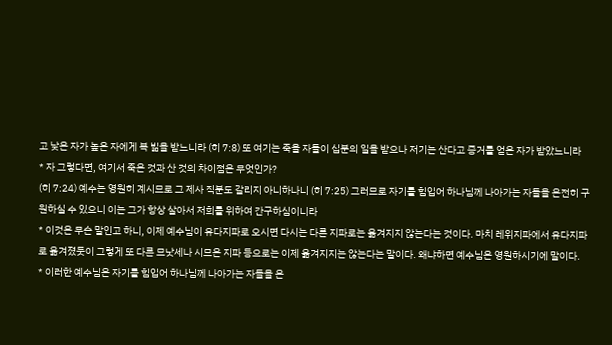고 낮은 자가 높은 자에게 복 빎을 받느니라 (히 7:8) 또 여기는 죽을 자들이 십분의 일을 받으나 저기는 산다고 증거를 얻은 자가 받았느니라
* 자 그렇다면, 여기서 죽은 것과 산 것의 차이점은 무엇인가?
(히 7:24) 예수는 영원히 계시므로 그 제사 직분도 갈리지 아니하나니 (히 7:25) 그러므로 자기를 힘입어 하나님께 나아가는 자들을 온전히 구원하실 수 있으니 이는 그가 항상 살아서 저희를 위하여 간구하심이니라
* 이것은 무슨 말인고 하니, 이제 예수님이 유다지파로 오시면 다시는 다른 지파로는 옮겨지지 않는다는 것이다. 마치 레위지파에서 유다지파로 옮겨졌듯이 그렇게 또 다른 므낫세나 시므온 지파 등으로는 이제 옮겨지지는 않는다는 말이다. 왜냐하면 예수님은 영원하시기에 말이다.
* 이러한 예수님은 자기를 힘입어 하나님께 나아가는 자들을 온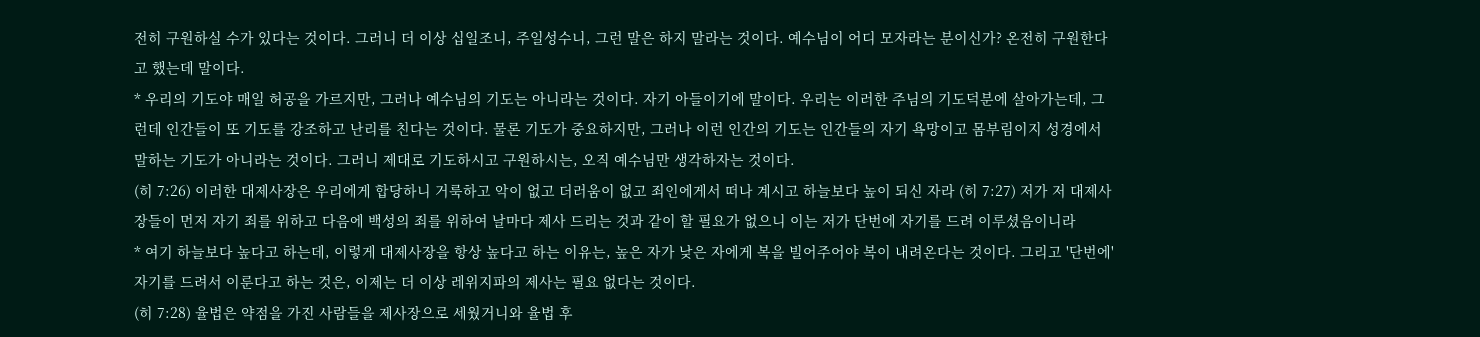전히 구원하실 수가 있다는 것이다. 그러니 더 이상 십일조니, 주일성수니, 그런 말은 하지 말라는 것이다. 예수님이 어디 모자라는 분이신가? 온전히 구원한다고 했는데 말이다.
* 우리의 기도야 매일 허공을 가르지만, 그러나 예수님의 기도는 아니라는 것이다. 자기 아들이기에 말이다. 우리는 이러한 주님의 기도덕분에 살아가는데, 그런데 인간들이 또 기도를 강조하고 난리를 친다는 것이다. 물론 기도가 중요하지만, 그러나 이런 인간의 기도는 인간들의 자기 욕망이고 몸부림이지 성경에서 말하는 기도가 아니라는 것이다. 그러니 제대로 기도하시고 구원하시는, 오직 예수님만 생각하자는 것이다.
(히 7:26) 이러한 대제사장은 우리에게 합당하니 거룩하고 악이 없고 더러움이 없고 죄인에게서 떠나 계시고 하늘보다 높이 되신 자라 (히 7:27) 저가 저 대제사장들이 먼저 자기 죄를 위하고 다음에 백성의 죄를 위하여 날마다 제사 드리는 것과 같이 할 필요가 없으니 이는 저가 단번에 자기를 드려 이루셨음이니라
* 여기 하늘보다 높다고 하는데, 이렇게 대제사장을 항상 높다고 하는 이유는, 높은 자가 낮은 자에게 복을 빌어주어야 복이 내려온다는 것이다. 그리고 '단번에' 자기를 드려서 이룬다고 하는 것은, 이제는 더 이상 레위지파의 제사는 필요 없다는 것이다.
(히 7:28) 율법은 약점을 가진 사람들을 제사장으로 세웠거니와 율법 후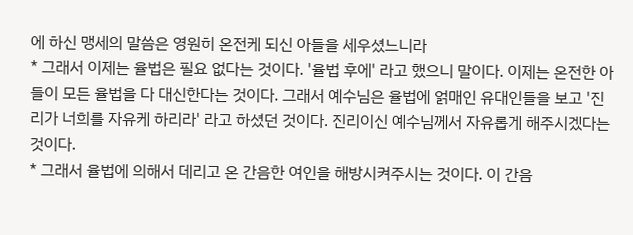에 하신 맹세의 말씀은 영원히 온전케 되신 아들을 세우셨느니라
* 그래서 이제는 율법은 필요 없다는 것이다. '율법 후에' 라고 했으니 말이다. 이제는 온전한 아들이 모든 율법을 다 대신한다는 것이다. 그래서 예수님은 율법에 얽매인 유대인들을 보고 '진리가 너희를 자유케 하리라' 라고 하셨던 것이다. 진리이신 예수님께서 자유롭게 해주시겠다는 것이다.
* 그래서 율법에 의해서 데리고 온 간음한 여인을 해방시켜주시는 것이다. 이 간음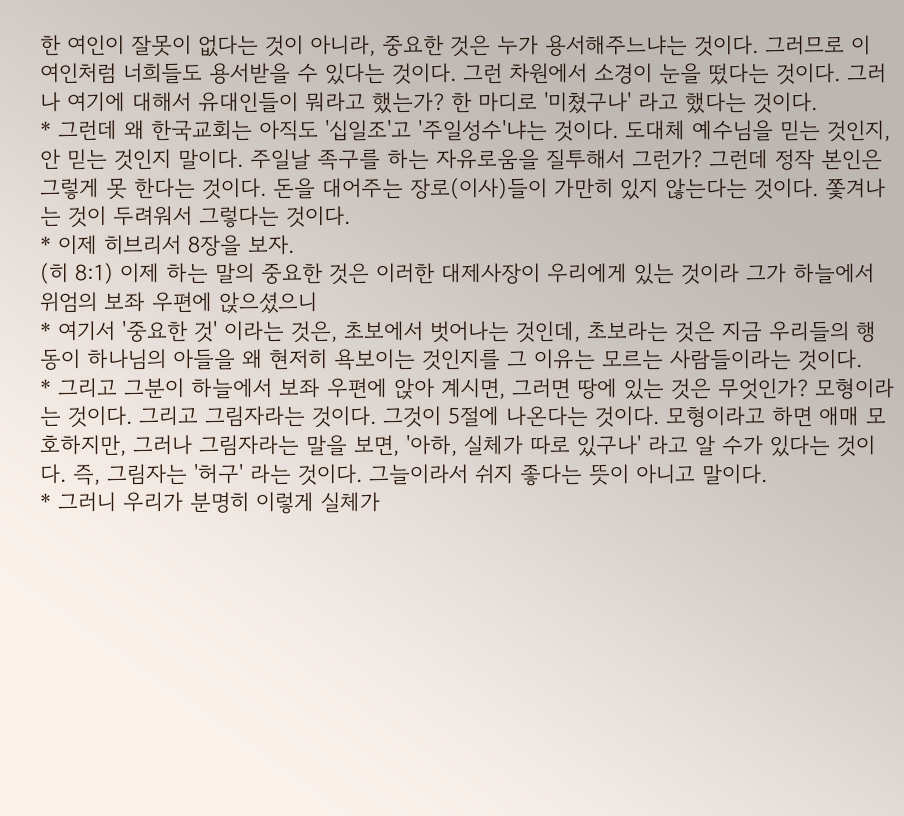한 여인이 잘못이 없다는 것이 아니라, 중요한 것은 누가 용서해주느냐는 것이다. 그러므로 이 여인처럼 너희들도 용서받을 수 있다는 것이다. 그런 차원에서 소경이 눈을 떴다는 것이다. 그러나 여기에 대해서 유대인들이 뭐라고 했는가? 한 마디로 '미쳤구나' 라고 했다는 것이다.
* 그런데 왜 한국교회는 아직도 '십일조'고 '주일성수'냐는 것이다. 도대체 예수님을 믿는 것인지, 안 믿는 것인지 말이다. 주일날 족구를 하는 자유로움을 질투해서 그런가? 그런데 정작 본인은 그렇게 못 한다는 것이다. 돈을 대어주는 장로(이사)들이 가만히 있지 않는다는 것이다. 쫓겨나는 것이 두려워서 그렇다는 것이다.
* 이제 히브리서 8장을 보자.
(히 8:1) 이제 하는 말의 중요한 것은 이러한 대제사장이 우리에게 있는 것이라 그가 하늘에서 위엄의 보좌 우편에 앉으셨으니
* 여기서 '중요한 것' 이라는 것은, 초보에서 벗어나는 것인데, 초보라는 것은 지금 우리들의 행동이 하나님의 아들을 왜 현저히 욕보이는 것인지를 그 이유는 모르는 사람들이라는 것이다.
* 그리고 그분이 하늘에서 보좌 우편에 앉아 계시면, 그러면 땅에 있는 것은 무엇인가? 모형이라는 것이다. 그리고 그림자라는 것이다. 그것이 5절에 나온다는 것이다. 모형이라고 하면 애매 모호하지만, 그러나 그림자라는 말을 보면, '아하, 실체가 따로 있구나' 라고 알 수가 있다는 것이다. 즉, 그림자는 '허구' 라는 것이다. 그늘이라서 쉬지 좋다는 뜻이 아니고 말이다.
* 그러니 우리가 분명히 이렇게 실체가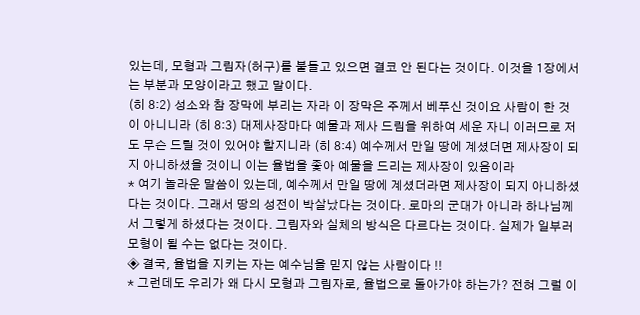있는데, 모형과 그림자(허구)를 붙들고 있으면 결코 안 된다는 것이다. 이것을 1장에서는 부분과 모양이라고 했고 말이다.
(히 8:2) 성소와 참 장막에 부리는 자라 이 장막은 주께서 베푸신 것이요 사람이 한 것이 아니니라 (히 8:3) 대제사장마다 예물과 제사 드림을 위하여 세운 자니 이러므로 저도 무슨 드릴 것이 있어야 할지니라 (히 8:4) 예수께서 만일 땅에 계셨더면 제사장이 되지 아니하셨을 것이니 이는 율법을 좇아 예물을 드리는 제사장이 있음이라
* 여기 놀라운 말씀이 있는데, 예수께서 만일 땅에 계셨더라면 제사장이 되지 아니하셨다는 것이다. 그래서 땅의 성전이 박살났다는 것이다. 로마의 군대가 아니라 하나님께서 그렇게 하셨다는 것이다. 그림자와 실체의 방식은 다르다는 것이다. 실제가 일부러 모형이 될 수는 없다는 것이다.
◈ 결국, 율법을 지키는 자는 예수님을 믿지 않는 사람이다 !!
* 그런데도 우리가 왜 다시 모형과 그림자로, 율법으로 돌아가야 하는가? 전혀 그럴 이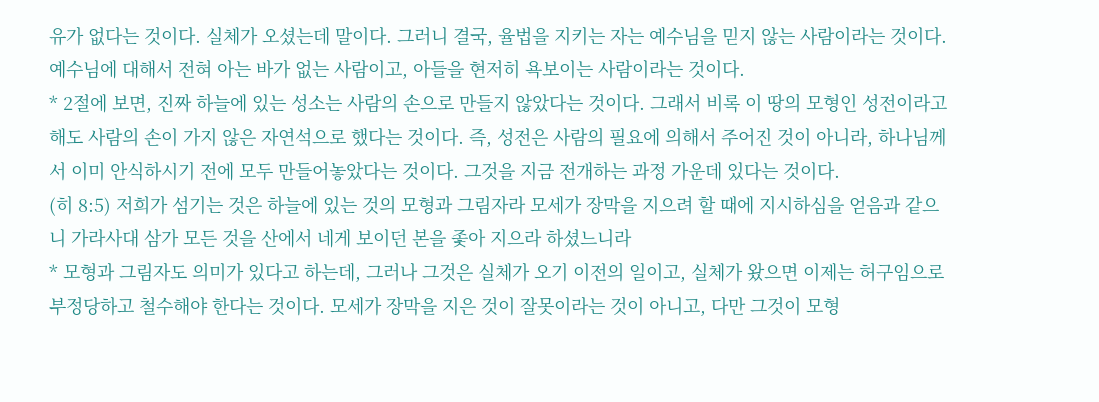유가 없다는 것이다. 실체가 오셨는데 말이다. 그러니 결국, 율법을 지키는 자는 예수님을 믿지 않는 사람이라는 것이다. 예수님에 대해서 전혀 아는 바가 없는 사람이고, 아들을 현저히 욕보이는 사람이라는 것이다.
* 2절에 보면, 진짜 하늘에 있는 성소는 사람의 손으로 만들지 않았다는 것이다. 그래서 비록 이 땅의 모형인 성전이라고 해도 사람의 손이 가지 않은 자연석으로 했다는 것이다. 즉, 성전은 사람의 필요에 의해서 주어진 것이 아니라, 하나님께서 이미 안식하시기 전에 모두 만들어놓았다는 것이다. 그것을 지금 전개하는 과정 가운데 있다는 것이다.
(히 8:5) 저희가 섬기는 것은 하늘에 있는 것의 모형과 그림자라 모세가 장막을 지으려 할 때에 지시하심을 얻음과 같으니 가라사대 삼가 모든 것을 산에서 네게 보이던 본을 좇아 지으라 하셨느니라
* 모형과 그림자도 의미가 있다고 하는데, 그러나 그것은 실체가 오기 이전의 일이고, 실체가 왔으면 이제는 허구임으로 부정당하고 철수해야 한다는 것이다. 모세가 장막을 지은 것이 잘못이라는 것이 아니고, 다만 그것이 모형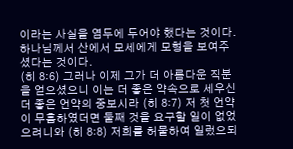이라는 사실을 염두에 두어야 했다는 것이다. 하나님께서 산에서 모세에게 모형을 보여주셨다는 것이다.
(히 8:6) 그러나 이제 그가 더 아름다운 직분을 얻으셨으니 이는 더 좋은 약속으로 세우신 더 좋은 언약의 중보시라 (히 8:7) 저 첫 언약이 무흠하였더면 둘째 것을 요구할 일이 없었으려니와 (히 8:8) 저희를 허물하여 일렀으되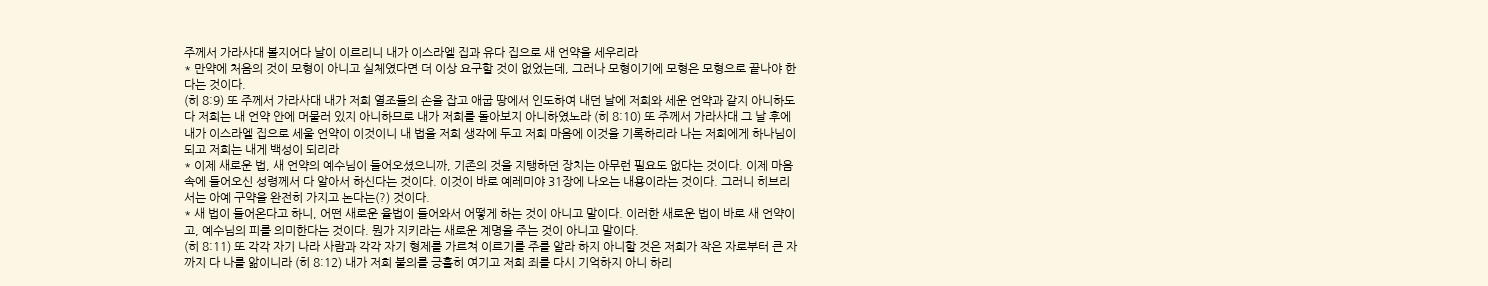주께서 가라사대 볼지어다 날이 이르리니 내가 이스라엘 집과 유다 집으로 새 언약을 세우리라
* 만약에 처음의 것이 모형이 아니고 실체였다면 더 이상 요구할 것이 없었는데, 그러나 모형이기에 모형은 모형으로 끝나야 한다는 것이다.
(히 8:9) 또 주께서 가라사대 내가 저희 열조들의 손을 잡고 애굽 땅에서 인도하여 내던 날에 저희와 세운 언약과 같지 아니하도다 저희는 내 언약 안에 머물러 있지 아니하므로 내가 저희를 돌아보지 아니하였노라 (히 8:10) 또 주께서 가라사대 그 날 후에 내가 이스라엘 집으로 세울 언약이 이것이니 내 법을 저희 생각에 두고 저희 마음에 이것을 기록하리라 나는 저희에게 하나님이 되고 저희는 내게 백성이 되리라
* 이제 새로운 법, 새 언약의 예수님이 들어오셨으니까, 기존의 것을 지탱하던 장치는 아무런 필요도 없다는 것이다. 이제 마음속에 들어오신 성령께서 다 알아서 하신다는 것이다. 이것이 바로 예레미야 31장에 나오는 내용이라는 것이다. 그러니 히브리서는 아예 구약을 완전히 가지고 논다는(?) 것이다.
* 새 법이 들어온다고 하니, 어떤 새로운 율법이 들어와서 어떻게 하는 것이 아니고 말이다. 이러한 새로운 법이 바로 새 언약이고, 예수님의 피를 의미한다는 것이다. 뭔가 지키라는 새로운 계명을 주는 것이 아니고 말이다.
(히 8:11) 또 각각 자기 나라 사람과 각각 자기 형제를 가르쳐 이르기를 주를 알라 하지 아니할 것은 저희가 작은 자로부터 큰 자까지 다 나를 앎이니라 (히 8:12) 내가 저희 불의를 긍휼히 여기고 저희 죄를 다시 기억하지 아니 하리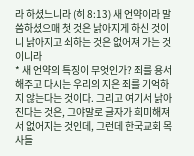라 하셨느니라 (히 8:13) 새 언약이라 말씀하셨으매 첫 것은 낡아지게 하신 것이니 낡아지고 쇠하는 것은 없어져 가는 것이니라
* 새 언약의 특징이 무엇인가? 죄를 용서해주고 다시는 우리의 지은 죄를 기억하지 않는다는 것이다. 그리고 여기서 낡아진다는 것은, 그야말로 글자가 희미해져서 없어지는 것인데, 그런데 한국교회 목사들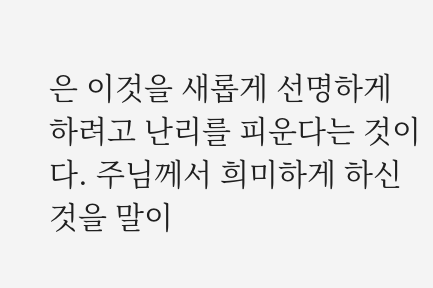은 이것을 새롭게 선명하게 하려고 난리를 피운다는 것이다. 주님께서 희미하게 하신 것을 말이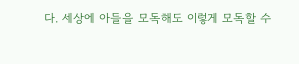다. 세상에 아들을 모독해도 이렇게 모독할 수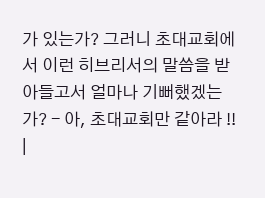가 있는가? 그러니 초대교회에서 이런 히브리서의 말씀을 받아들고서 얼마나 기뻐했겠는가? - 아, 초대교회만 같아라 !! |